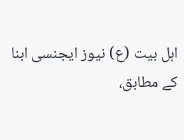اہل بیت (ع) نیوز ایجنسی ابنا کے مطابق،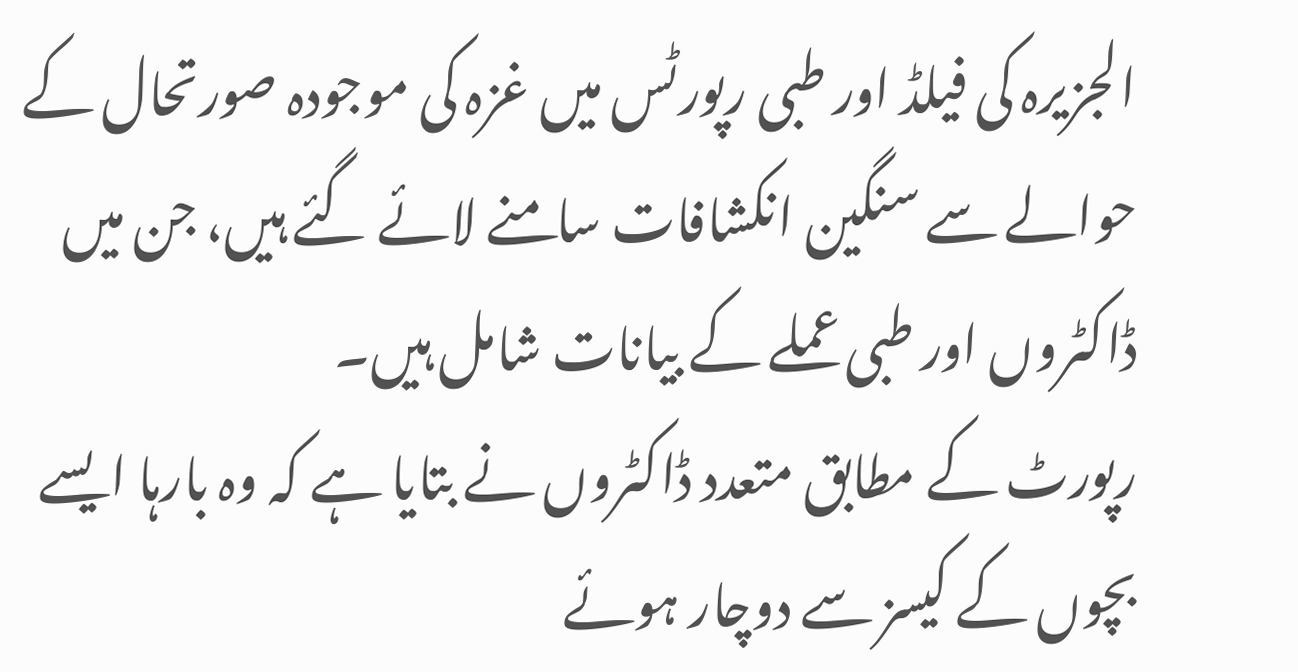الجزیرہ کی فیلڈ اور طبی رپورٹس میں غزہ کی موجودہ صورتحال کے حوالے سے سنگین انکشافات سامنے لائے گئے ہیں، جن میں ڈاکٹروں اور طبی عملے کے بیانات شامل ہیں۔
رپورٹ کے مطابق متعدد ڈاکٹروں نے بتایا ہے کہ وہ بارہا ایسے بچوں کے کیسز سے دوچار ہوئے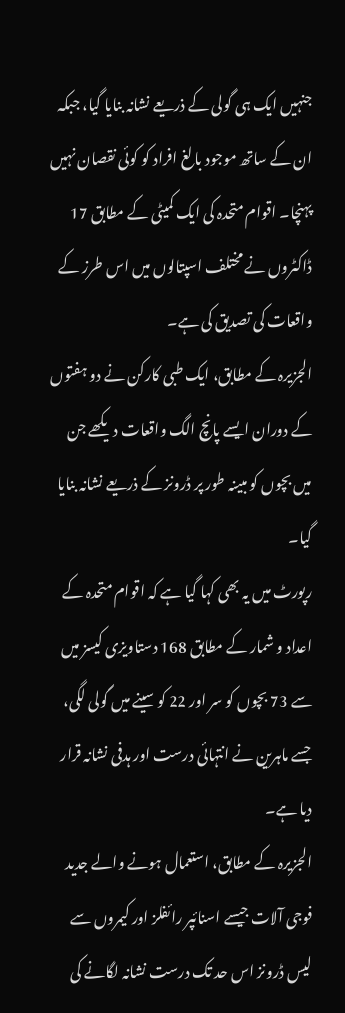جنہیں ایک ہی گولی کے ذریعے نشانہ بنایا گیا، جبکہ ان کے ساتھ موجود بالغ افراد کو کوئی نقصان نہیں پہنچا۔ اقوام متحدہ کی ایک کمیٹی کے مطابق 17 ڈاکٹروں نے مختلف اسپتالوں میں اس طرز کے واقعات کی تصدیق کی ہے۔
الجزیرہ کے مطابق، ایک طبی کارکن نے دو ہفتوں کے دوران ایسے پانچ الگ واقعات دیکھے جن میں بچوں کو مبینہ طور پر ڈرونز کے ذریعے نشانہ بنایا گیا۔
رپورٹ میں یہ بھی کہا گیا ہے کہ اقوام متحدہ کے اعداد و شمار کے مطابق 168 دستاویزی کیسز میں سے 73 بچوں کو سر اور 22 کو سینے میں گولی لگی، جسے ماہرین نے انتہائی درست اور ہدفی نشانہ قرار دیا ہے۔
الجزیرہ کے مطابق، استعمال ہونے والے جدید فوجی آلات جیسے اسنائپر رائفلز اور کیمروں سے لیس ڈرونز اس حد تک درست نشانہ لگانے کی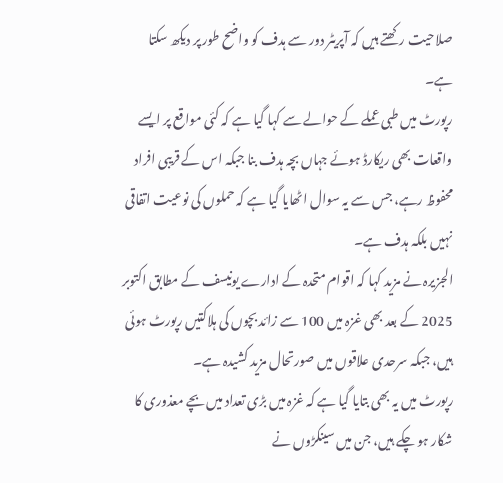صلاحیت رکھتے ہیں کہ آپریٹر دور سے ہدف کو واضح طور پر دیکھ سکتا ہے۔
رپورٹ میں طبی عملے کے حوالے سے کہا گیا ہے کہ کئی مواقع پر ایسے واقعات بھی ریکارڈ ہوئے جہاں بچہ ہدف بنا جبکہ اس کے قریبی افراد محفوظ رہے، جس سے یہ سوال اٹھایا گیا ہے کہ حملوں کی نوعیت اتفاقی نہیں بلکہ ہدف ہے۔
الجزیرہ نے مزید کہا کہ اقوام متحدہ کے ادارے یونیسف کے مطابق اکتوبر 2025 کے بعد بھی غزہ میں 100 سے زائد بچوں کی ہلاکتیں رپورٹ ہوئی ہیں، جبکہ سرحدی علاقوں میں صورتحال مزید کشیدہ ہے۔
رپورٹ میں یہ بھی بتایا گیا ہے کہ غزہ میں بڑی تعداد میں بچے معذوری کا شکار ہو چکے ہیں، جن میں سینکڑوں نے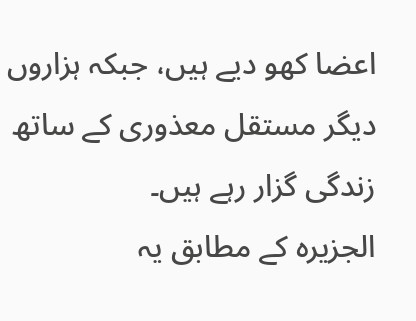اعضا کھو دیے ہیں، جبکہ ہزاروں دیگر مستقل معذوری کے ساتھ زندگی گزار رہے ہیں۔
الجزیرہ کے مطابق یہ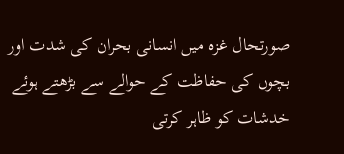صورتحال غزہ میں انسانی بحران کی شدت اور بچوں کی حفاظت کے حوالے سے بڑھتے ہوئے خدشات کو ظاہر کرتی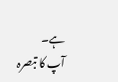ہے۔
آپ کا تبصرہ